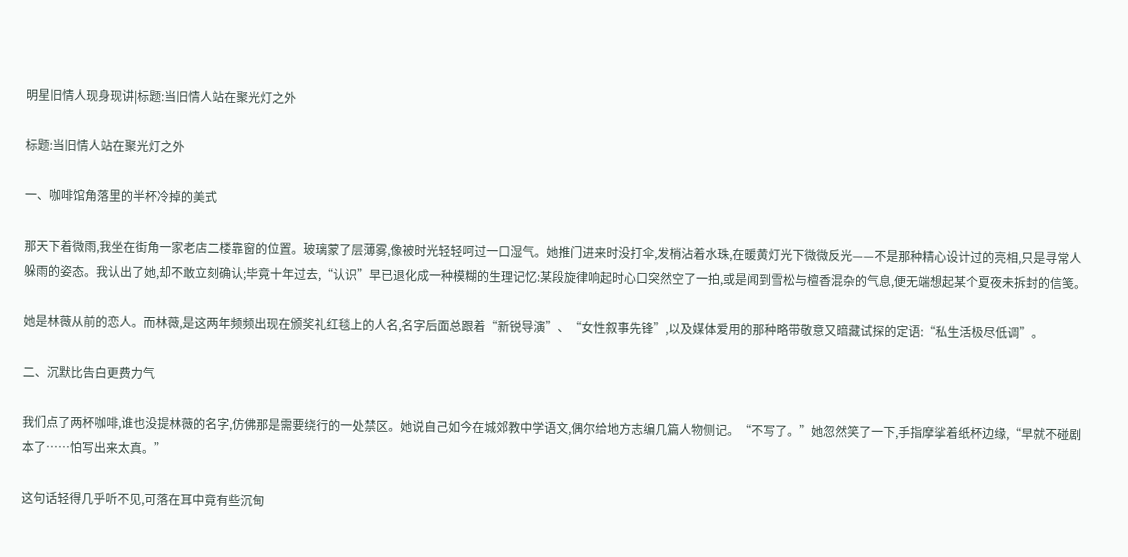明星旧情人现身现讲|标题:当旧情人站在聚光灯之外

标题:当旧情人站在聚光灯之外

一、咖啡馆角落里的半杯冷掉的美式

那天下着微雨,我坐在街角一家老店二楼靠窗的位置。玻璃蒙了层薄雾,像被时光轻轻呵过一口湿气。她推门进来时没打伞,发梢沾着水珠,在暖黄灯光下微微反光——不是那种精心设计过的亮相,只是寻常人躲雨的姿态。我认出了她,却不敢立刻确认;毕竟十年过去,“认识”早已退化成一种模糊的生理记忆:某段旋律响起时心口突然空了一拍,或是闻到雪松与檀香混杂的气息,便无端想起某个夏夜未拆封的信笺。

她是林薇从前的恋人。而林薇,是这两年频频出现在颁奖礼红毯上的人名,名字后面总跟着“新锐导演”、“女性叙事先锋”,以及媒体爱用的那种略带敬意又暗藏试探的定语:“私生活极尽低调”。

二、沉默比告白更费力气

我们点了两杯咖啡,谁也没提林薇的名字,仿佛那是需要绕行的一处禁区。她说自己如今在城郊教中学语文,偶尔给地方志编几篇人物侧记。“不写了。”她忽然笑了一下,手指摩挲着纸杯边缘,“早就不碰剧本了……怕写出来太真。”

这句话轻得几乎听不见,可落在耳中竟有些沉甸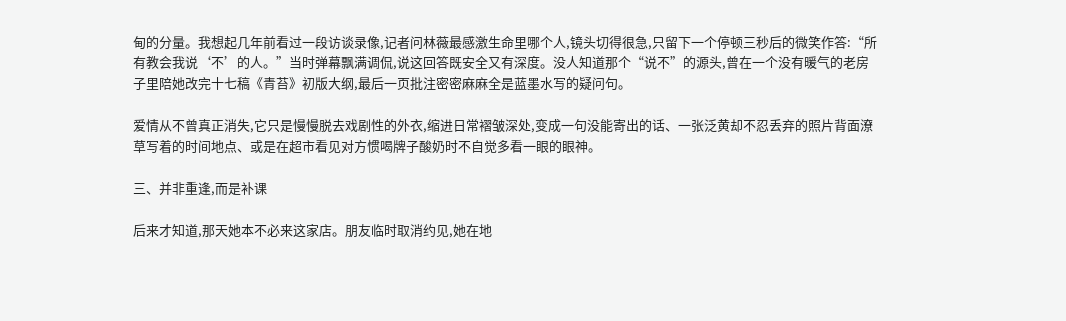甸的分量。我想起几年前看过一段访谈录像,记者问林薇最感激生命里哪个人,镜头切得很急,只留下一个停顿三秒后的微笑作答:“所有教会我说‘不’的人。”当时弹幕飘满调侃,说这回答既安全又有深度。没人知道那个“说不”的源头,曾在一个没有暖气的老房子里陪她改完十七稿《青苔》初版大纲,最后一页批注密密麻麻全是蓝墨水写的疑问句。

爱情从不曾真正消失,它只是慢慢脱去戏剧性的外衣,缩进日常褶皱深处,变成一句没能寄出的话、一张泛黄却不忍丢弃的照片背面潦草写着的时间地点、或是在超市看见对方惯喝牌子酸奶时不自觉多看一眼的眼神。

三、并非重逢,而是补课

后来才知道,那天她本不必来这家店。朋友临时取消约见,她在地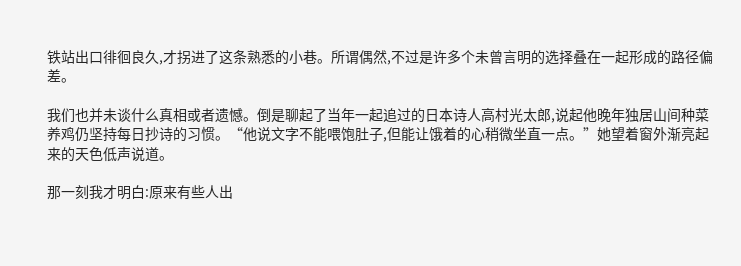铁站出口徘徊良久,才拐进了这条熟悉的小巷。所谓偶然,不过是许多个未曾言明的选择叠在一起形成的路径偏差。

我们也并未谈什么真相或者遗憾。倒是聊起了当年一起追过的日本诗人高村光太郎,说起他晚年独居山间种菜养鸡仍坚持每日抄诗的习惯。“他说文字不能喂饱肚子,但能让饿着的心稍微坐直一点。”她望着窗外渐亮起来的天色低声说道。

那一刻我才明白:原来有些人出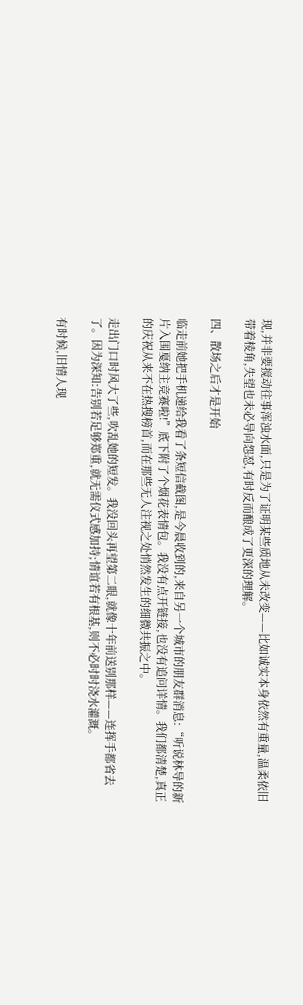现,并非要搅动往事浑浊水面,只是为了证明某些质地从未改变——比如诚实本身依然有重量,温柔依旧带着棱角,失望也未必导向怨怼,有时反而酿成了更深的理解。

四、散场之后才是开始

临走前她把手机递给我看了条短信截图,是今晨收到的,来自另一个城市的朋友群消息:“听说林导的新片入围戛纳主竞赛啦!”底下附了个烟花表情包。我没有点开链接,也没有追问详情。我们都清楚,真正的庆祝从来不在热搜榜首,而在那些无人注视之处悄然发生的细微共振之中。

走出门口时风大了些,吹乱她的短发。我没回头再望第二眼,就像十年前送别那样——连挥手都省去了。因为深知:告别若足够郑重,就无需仪式感加持;情谊若有根基,则不必时时浇水灌溉。

有时候,旧情人现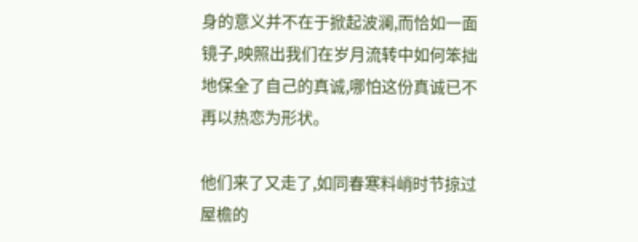身的意义并不在于掀起波澜,而恰如一面镜子,映照出我们在岁月流转中如何笨拙地保全了自己的真诚,哪怕这份真诚已不再以热恋为形状。

他们来了又走了,如同春寒料峭时节掠过屋檐的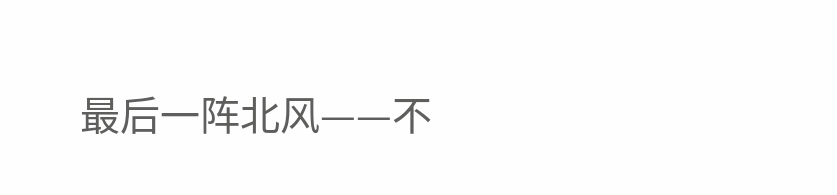最后一阵北风——不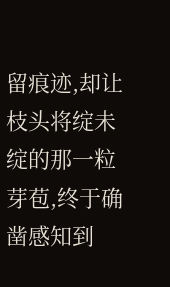留痕迹,却让枝头将绽未绽的那一粒芽苞,终于确凿感知到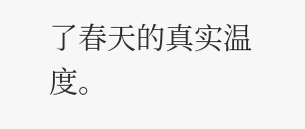了春天的真实温度。